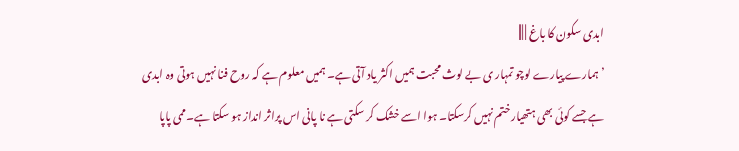ابدی سکون کا باغ | |||
’ہمارے پیارے لوچو تمہار ی بے لوث محبت ہمیں اکثر یاد آتی ہے۔ ہمیں معلوم ہے کہ روح فنا نہیں ہوتی وہ ابدی ہے جسے کوئی بھی ہتھیار ختم نہیں کرسکتا۔ ہوا اسے خشک کر سکتی ہے نا پانی اس پراثر انداز ہو سکتا ہے۔ممی پاپا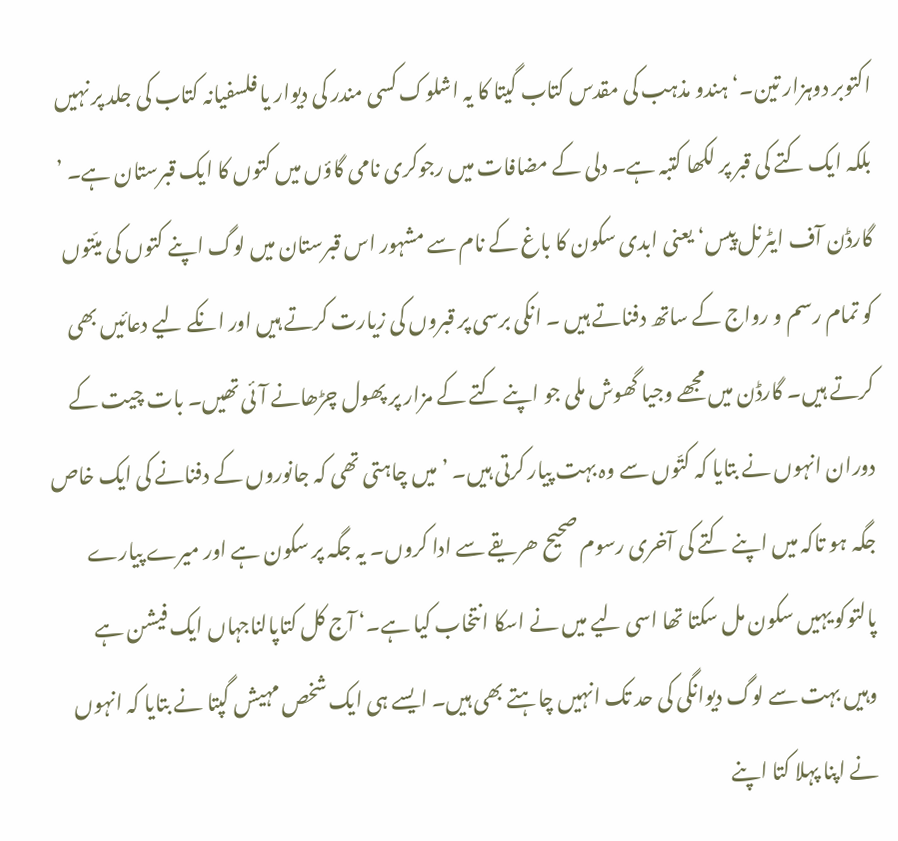اکتوبر دوہزار تین۔‘ ہندو مذہب کی مقدس کتاب گیتا کا یہ اشلوک کسی مندر کی دیوار یا فلسفیانہ کتاب کی جلد پر نہیں بلکہ ایک کتے کی قبر پر لکھا کتبہ ہے۔ دلی کے مضافات میں رجوکری نامی گاؤں میں کتوں کا ایک قبرستان ہے۔ ’ گارڈن آف ایٹرنل پیس‘ یعنی ابدی سکون کا باغ کے نام سے مشہور اس قبرستان میں لوگ اپنے کتوں کی میّتوں کو تمام رسم و رواج کے ساتھ دفناتے ہیں ۔ انکی برسی پر قبروں کی زیارت کرتے ہیں اور انکے لیے دعائیں بھی کرتے ہیں۔ گارڈن میں مجھے وجیا گھوش ملی جو اپنے کتے کے مزار پر پھول چڑھانے آئی تھیں۔ بات چیت کے دوران انہوں نے بتایا کہ کتّوں سے وہ بہت پیار کرتی ہیں۔ ’میں چاہتی تھی کہ جانوروں کے دفنانے کی ایک خاص جگہ ہو تاکہ میں اپنے کتے کی آخری رسوم صحیح ھریقے سے ادا کروں۔ یہ جگہ پر سکون ہے اور میرے پیارے پالتوکو یہیں سکون مل سکتا تھا اسی لیے میں نے اسکا انتخاب کیا ہے۔‘ آج کل کتاپالناجہاں ایک فیشن ہے وہیں بہت سے لوگ دیوانگی کی حد تک انہیں چاہتے بھی ہیں۔ ایسے ہی ایک شخص مہیش گپتا نے بتایا کہ انہوں نے اپنا پہلا کتا اپنے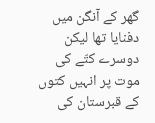گھر کے آنگن میں دفنایا تھا لیکن دوسرے کتّے کی موت پر انہیں کتوں کے قبرستان کی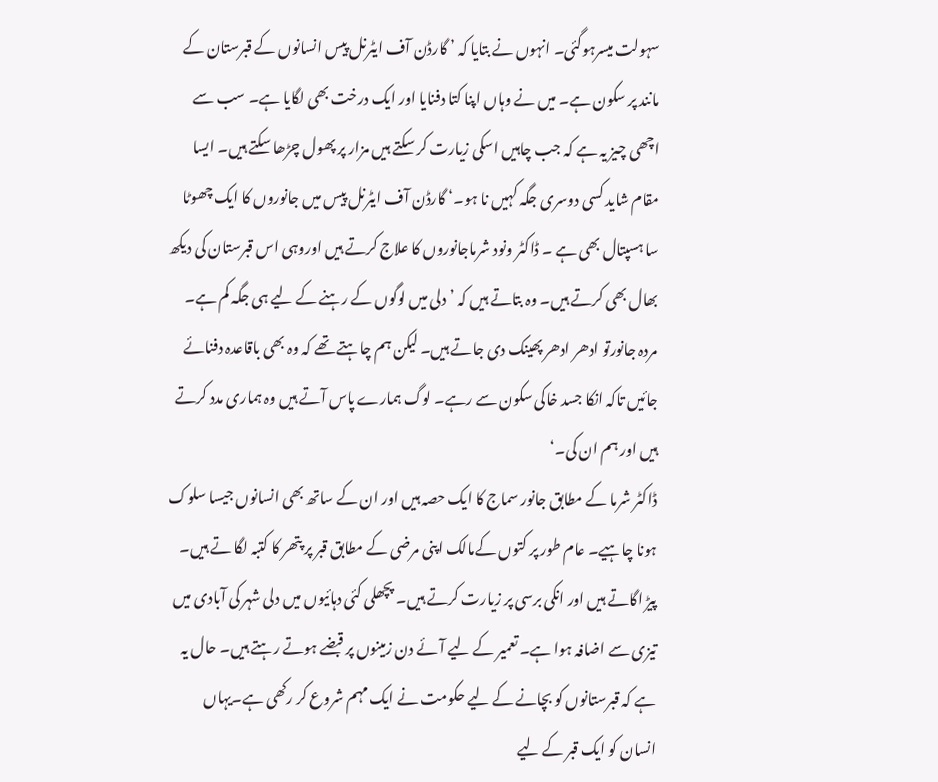سہولت میسرہوگئی۔ انہوں نے بتایا کہ ’ گارڈن آف ایٹرنل پیس انسانوں کے قبرستان کے مانند پر سکون ہے۔ میں نے وہاں اپنا کتا دفنایا اور ایک درخت بھی لگایا ہے۔ سب سے اچھی چیز یہ ہے کہ جب چاہیں اسکی زیارت کر سکتے ہیں مزار پر پھول چڑھا سکتے ہیں۔ ایسا مقام شاید کسی دوسری جگہ کہیں نا ہو۔‘ گارڈن آف ایٹرنل پیس میں جانوروں کا ایک چھوٹا سا ہسپتال بھی ہے ۔ ڈاکٹر ونود شرماجانوروں کا علاج کرتے ہیں اوروہی اس قبرستان کی دیکھ بھال بھی کرتے ہیں۔ وہ بتاتے ہیں کہ ’ دلی میں لوگوں کے رہنے کے لیے ہی جگہ کم ہے۔ مردہ جانورتو ادھر ادھر پھینک دی جاتے ہیں۔ لیکن ہم چاہتے تھے کہ وہ بھی باقاعدہ دفنائے جائیں تاکہ انکا جسد خاکی سکون سے رہے۔ لوگ ہمارے پاس آتے ہیں وہ ہماری مدد کرتے ہیں اور ہم ان کی۔‘
ڈاکٹر شرما کے مطابق جانور سماج کا ایک حصہ ہیں اور ان کے ساتھ بھی انسانوں جیسا سلوک ہونا چاہیے۔ عام طور پر کتوں کےمالک اپنی مرضی کے مطابق قبر پر پتھر کا کتبہ لگا تے ہیں۔ پیڑ اگاتے ہیں اور انکی برسی پر زیارت کرتے ہیں۔ پچھلی کئی دہائیوں میں دلی شہر کی آبادی میں تیزی سے اضافہ ہوا ہے۔ تعمیر کے لیے آئے دن زمینوں پر قبضے ہوتے رہتے ہیں۔ حال یہ ہے کہ قبرستانوں کو بچانے کے لیے حکومت نے ایک مہم شروع کر رکھی ہے۔یہاں انسان کو ایک قبر کے لیے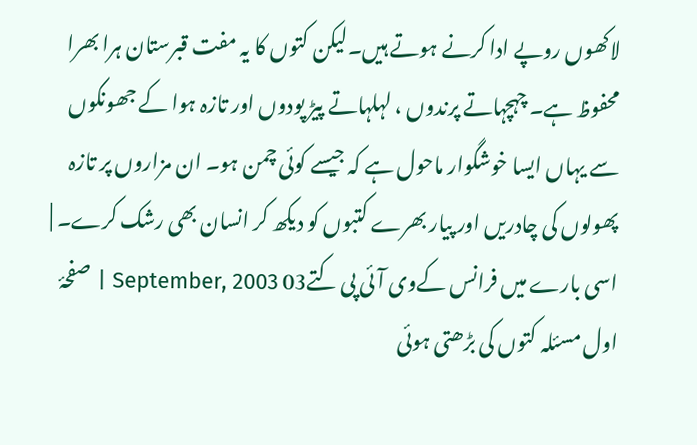لاکھوں روپے ادا کرنے ہوتے ہیں۔لیکن کتوں کا یہ مفت قبرستان ہرا بھرا محفوظ ہے۔ چہچہاتے پرندوں ، لہلہاتے پیڑ پودوں اور تازہ ہوا کے جھونکوں سے یہاں ایسا خوشگوار ماحول ہے کہ جیسے کوئی چمن ہو۔ ان مزاروں پر تازہ پھولوں کی چادریں اور پیار بھرے کتبوں کو دیکھ کر انسان بھی رشک کرے۔ | اسی بارے میں فرانس کےوی آئی پی کتے03 September, 2003 | صفحۂ اول مسئلہ کتوں کی بڑھتی ہوئی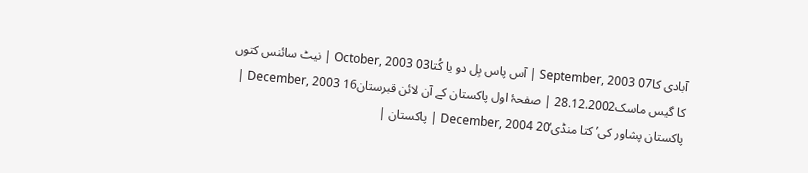آبادی کا07 September, 2003 | آس پاس بِل دو یا کُتا03 October, 2003 | نیٹ سائنس کتوں کا گیس ماسک28.12.2002 | صفحۂ اول پاکستان کے آن لائن قبرستان16 December, 2003 | پاکستان پشاور کی’ کتا منڈی‘20 December, 2004 | پاکستان |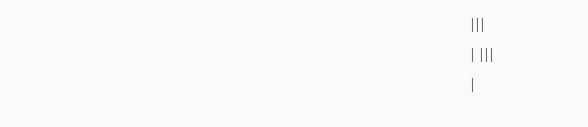|||
| |||
|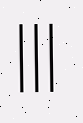|||